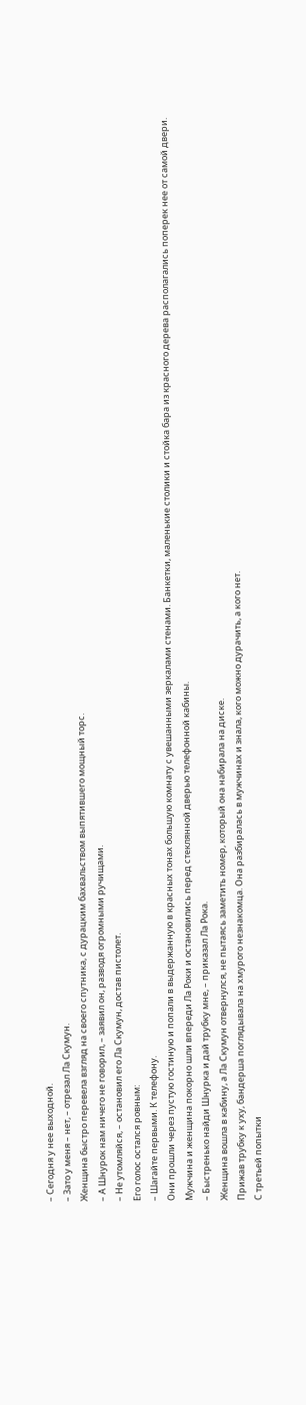– Сегодня у нее выходной.
– Зато у меня – нет, – отрезал Ла Скумун.
Женщина быстро перевела взгляд на своего спутника, с дурацким бахвальством выпятившего мощный торс.
– А Шнурок нам ничего не говорил, – заявил он, разводя огромными ручищами.
– Не утомляйся, – остановил его Ла Скумун, достав пистолет.
Его голос остался ровным:
– Шагайте первыми. К телефону.
Они прошли через пустую гостиную и попали в выдержанную в красных тонах большую комнату с увешанными зеркалами стенами. Банкетки, маленькие столики и стойка бара из красного дерева располагались поперек нее от самой двери.
Мужчина и женщина покорно шли впереди Ла Роки и остановились перед стеклянной дверью телефонной кабины.
– Быстренько найди Шнурка и дай трубку мне, – приказал Ла Рока.
Женщина вошла в кабину, а Ла Скумун отвернулся, не пытаясь заметить номер, который она набирала на диске.
Прижав трубку к уху, бандерша поглядывала на хмурого незнакомца. Она разбиралась в мужчинах и знала, кого можно дурачить, а кого нет.
С третьей попытки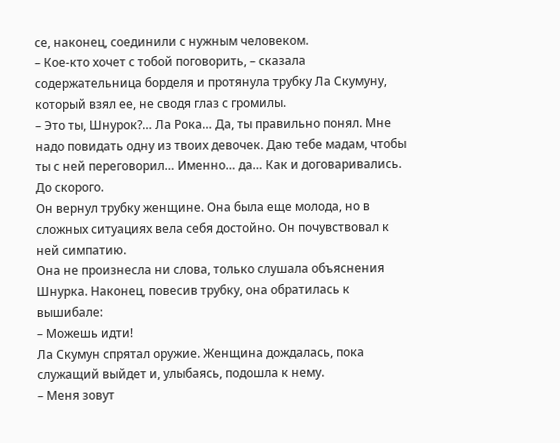се, наконец, соединили с нужным человеком.
– Кое-кто хочет с тобой поговорить, – сказала содержательница борделя и протянула трубку Ла Скумуну, который взял ее, не сводя глаз с громилы.
– Это ты, Шнурок?… Ла Рока… Да, ты правильно понял. Мне надо повидать одну из твоих девочек. Даю тебе мадам, чтобы ты с ней переговорил… Именно… да… Как и договаривались. До скорого.
Он вернул трубку женщине. Она была еще молода, но в сложных ситуациях вела себя достойно. Он почувствовал к ней симпатию.
Она не произнесла ни слова, только слушала объяснения Шнурка. Наконец, повесив трубку, она обратилась к вышибале:
– Можешь идти!
Ла Скумун спрятал оружие. Женщина дождалась, пока служащий выйдет и, улыбаясь, подошла к нему.
– Меня зовут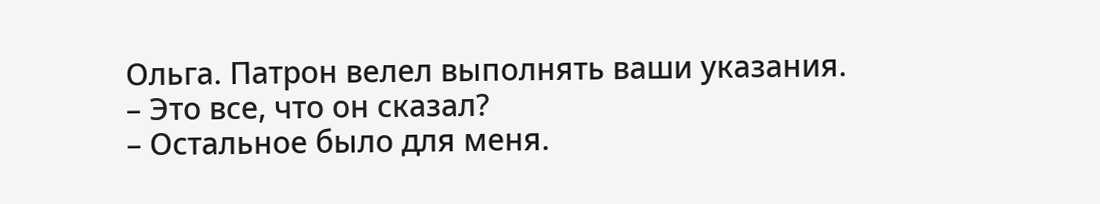Ольга. Патрон велел выполнять ваши указания.
– Это все, что он сказал?
– Остальное было для меня.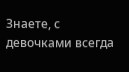Знаете, с девочками всегда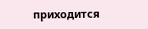приходится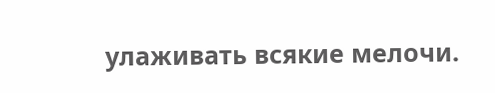улаживать всякие мелочи.